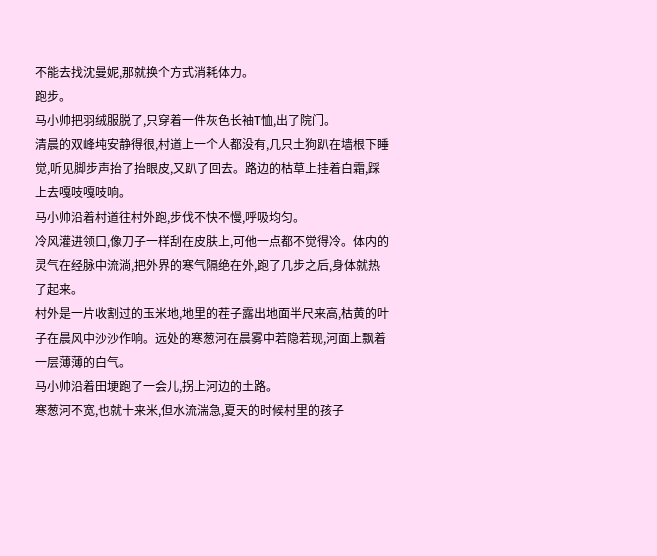不能去找沈曼妮,那就换个方式消耗体力。
跑步。
马小帅把羽绒服脱了,只穿着一件灰色长袖T恤,出了院门。
清晨的双峰坉安静得很,村道上一个人都没有,几只土狗趴在墙根下睡觉,听见脚步声抬了抬眼皮,又趴了回去。路边的枯草上挂着白霜,踩上去嘎吱嘎吱响。
马小帅沿着村道往村外跑,步伐不快不慢,呼吸均匀。
冷风灌进领口,像刀子一样刮在皮肤上,可他一点都不觉得冷。体内的灵气在经脉中流淌,把外界的寒气隔绝在外,跑了几步之后,身体就热了起来。
村外是一片收割过的玉米地,地里的茬子露出地面半尺来高,枯黄的叶子在晨风中沙沙作响。远处的寒葱河在晨雾中若隐若现,河面上飘着一层薄薄的白气。
马小帅沿着田埂跑了一会儿,拐上河边的土路。
寒葱河不宽,也就十来米,但水流湍急,夏天的时候村里的孩子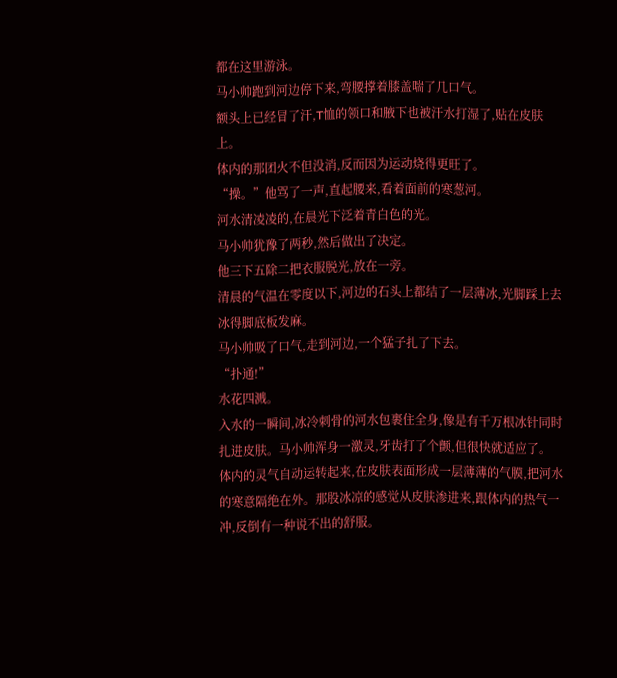都在这里游泳。
马小帅跑到河边停下来,弯腰撑着膝盖喘了几口气。
额头上已经冒了汗,T恤的领口和腋下也被汗水打湿了,贴在皮肤上。
体内的那团火不但没消,反而因为运动烧得更旺了。
“操。”他骂了一声,直起腰来,看着面前的寒葱河。
河水清凌凌的,在晨光下泛着青白色的光。
马小帅犹豫了两秒,然后做出了决定。
他三下五除二把衣服脱光,放在一旁。
清晨的气温在零度以下,河边的石头上都结了一层薄冰,光脚踩上去冰得脚底板发麻。
马小帅吸了口气,走到河边,一个猛子扎了下去。
“扑通!”
水花四溅。
入水的一瞬间,冰冷刺骨的河水包裹住全身,像是有千万根冰针同时扎进皮肤。马小帅浑身一激灵,牙齿打了个颤,但很快就适应了。
体内的灵气自动运转起来,在皮肤表面形成一层薄薄的气膜,把河水的寒意隔绝在外。那股冰凉的感觉从皮肤渗进来,跟体内的热气一冲,反倒有一种说不出的舒服。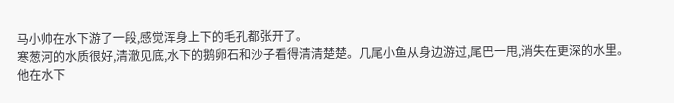马小帅在水下游了一段,感觉浑身上下的毛孔都张开了。
寒葱河的水质很好,清澈见底,水下的鹅卵石和沙子看得清清楚楚。几尾小鱼从身边游过,尾巴一甩,消失在更深的水里。
他在水下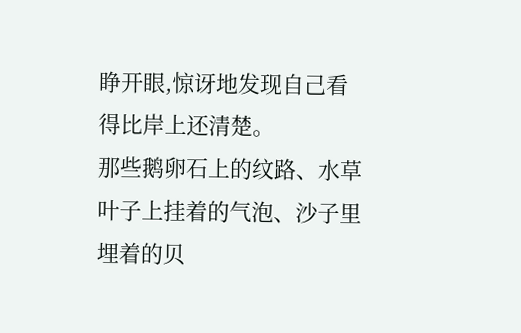睁开眼,惊讶地发现自己看得比岸上还清楚。
那些鹅卵石上的纹路、水草叶子上挂着的气泡、沙子里埋着的贝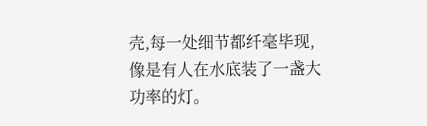壳,每一处细节都纤毫毕现,像是有人在水底装了一盏大功率的灯。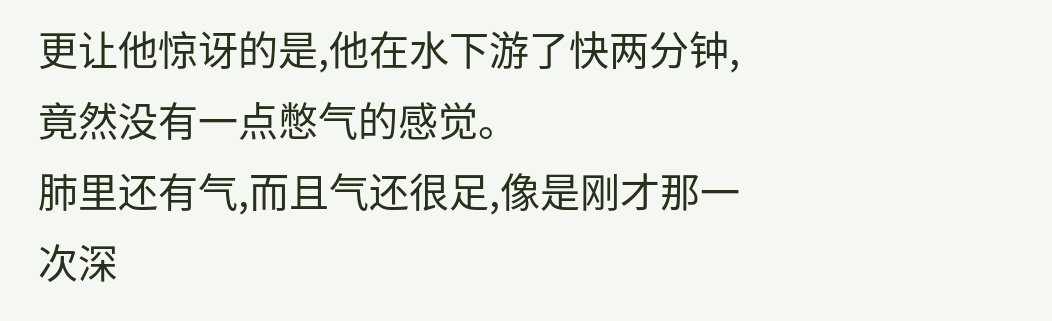更让他惊讶的是,他在水下游了快两分钟,竟然没有一点憋气的感觉。
肺里还有气,而且气还很足,像是刚才那一次深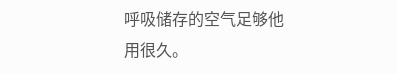呼吸储存的空气足够他用很久。